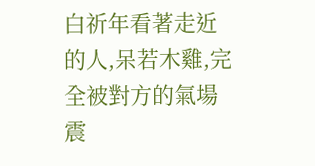白祈年看著走近的人,呆若木雞,完全被對方的氣場震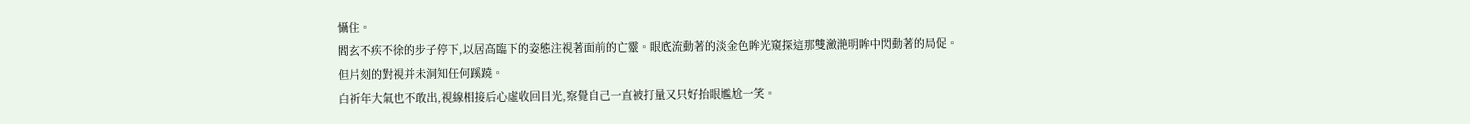懾住。
閻玄不疾不徐的步子停下,以居高臨下的姿態注視著面前的亡靈。眼底流動著的淡金色眸光窺探這那雙瀲滟明眸中閃動著的局促。
但片刻的對視并未洞知任何蹊蹺。
白祈年大氣也不敢出,視線相接后心虛收回目光,察覺自己一直被打量又只好抬眼尷尬一笑。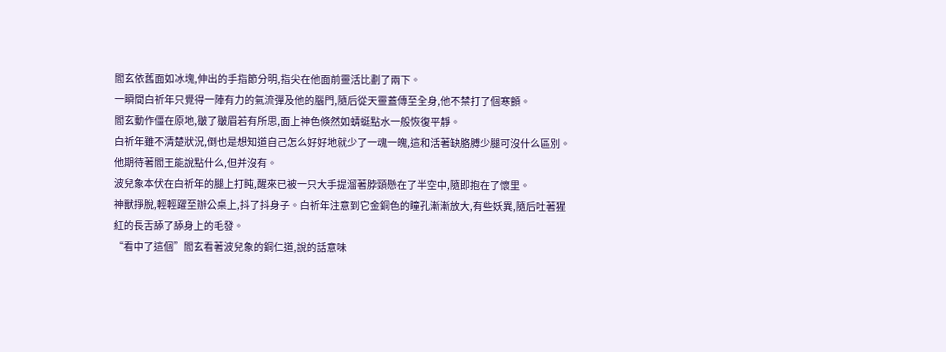閻玄依舊面如冰塊,伸出的手指節分明,指尖在他面前靈活比劃了兩下。
一瞬間白祈年只覺得一陣有力的氣流彈及他的腦門,隨后從天靈蓋傳至全身,他不禁打了個寒顫。
閻玄動作僵在原地,皺了皺眉若有所思,面上神色倏然如蜻蜓點水一般恢復平靜。
白祈年雖不清楚狀況,倒也是想知道自己怎么好好地就少了一魂一魄,這和活著缺胳膊少腿可沒什么區別。
他期待著閻王能說點什么,但并沒有。
波兒象本伏在白祈年的腿上打盹,醒來已被一只大手提溜著脖頸懸在了半空中,隨即抱在了懷里。
神獸掙脫,輕輕躍至辦公桌上,抖了抖身子。白祈年注意到它金銅色的瞳孔漸漸放大,有些妖異,隨后吐著猩紅的長舌舔了舔身上的毛發。
“看中了這個”閻玄看著波兒象的銅仁道,說的話意味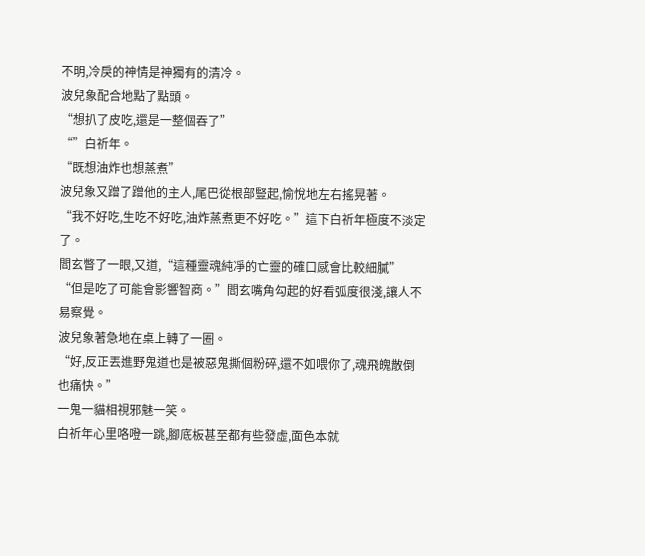不明,冷戾的神情是神獨有的清冷。
波兒象配合地點了點頭。
“想扒了皮吃,還是一整個吞了”
“”白祈年。
“既想油炸也想蒸煮”
波兒象又蹭了蹭他的主人,尾巴從根部豎起,愉悅地左右搖晃著。
“我不好吃,生吃不好吃,油炸蒸煮更不好吃。”這下白祈年極度不淡定了。
閻玄瞥了一眼,又道,“這種靈魂純凈的亡靈的確口感會比較細膩”
“但是吃了可能會影響智商。”閻玄嘴角勾起的好看弧度很淺,讓人不易察覺。
波兒象著急地在桌上轉了一圈。
“好,反正丟進野鬼道也是被惡鬼撕個粉碎,還不如喂你了,魂飛魄散倒也痛快。”
一鬼一貓相視邪魅一笑。
白祈年心里咯噔一跳,腳底板甚至都有些發虛,面色本就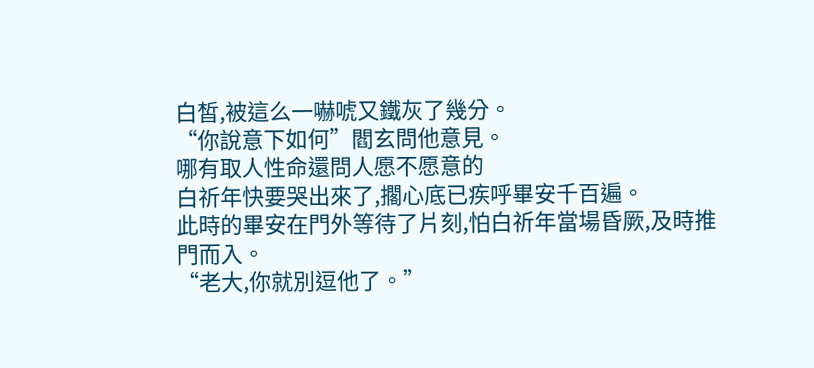白皙,被這么一嚇唬又鐵灰了幾分。
“你說意下如何”閻玄問他意見。
哪有取人性命還問人愿不愿意的
白祈年快要哭出來了,擱心底已疾呼畢安千百遍。
此時的畢安在門外等待了片刻,怕白祈年當場昏厥,及時推門而入。
“老大,你就別逗他了。”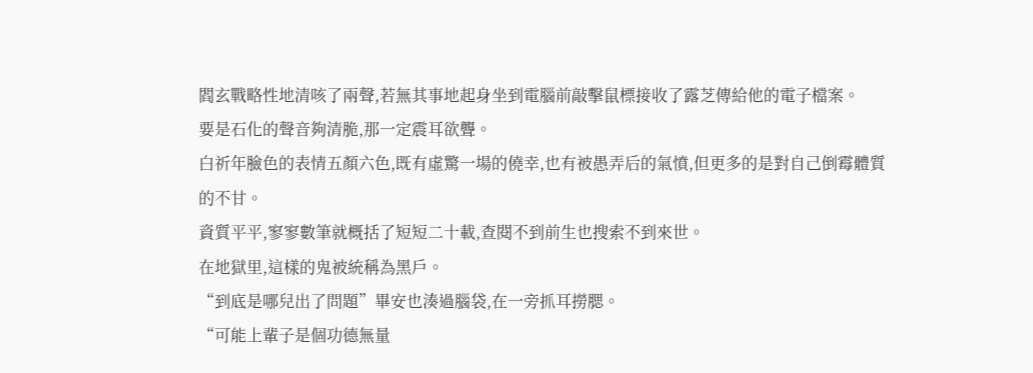閻玄戰略性地清咳了兩聲,若無其事地起身坐到電腦前敲擊鼠標接收了露芝傳給他的電子檔案。
要是石化的聲音夠清脆,那一定震耳欲聾。
白祈年臉色的表情五顏六色,既有虛驚一場的僥幸,也有被愚弄后的氣憤,但更多的是對自己倒霉體質的不甘。
資質平平,寥寥數筆就概括了短短二十載,查閱不到前生也搜索不到來世。
在地獄里,這樣的鬼被統稱為黑戶。
“到底是哪兒出了問題”畢安也湊過腦袋,在一旁抓耳撈腮。
“可能上輩子是個功德無量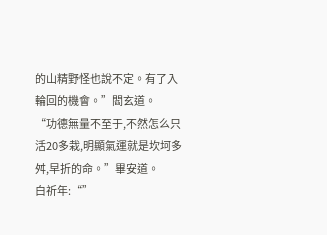的山精野怪也說不定。有了入輪回的機會。”閻玄道。
“功德無量不至于,不然怎么只活20多栽,明顯氣運就是坎坷多舛,早折的命。”畢安道。
白祈年:“”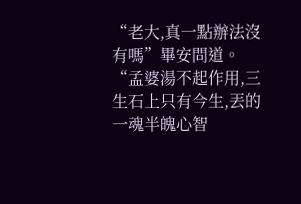“老大,真一點辦法沒有嗎”畢安問道。
“孟婆湯不起作用,三生石上只有今生,丟的一魂半魄心智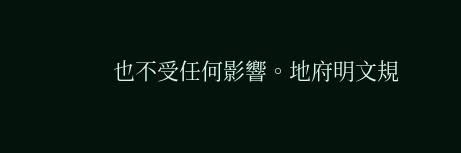也不受任何影響。地府明文規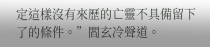定這樣沒有來歷的亡靈不具備留下了的條件。”閻玄冷聲道。